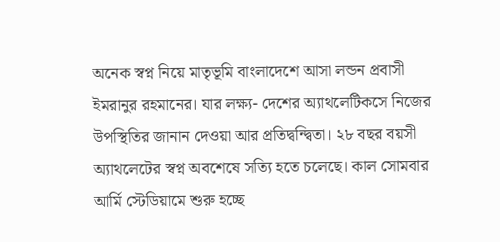অনেক স্বপ্ন নিয়ে মাতৃভূমি বাংলাদেশে আসা লন্ডন প্রবাসী ইমরানুর রহমানের। যার লক্ষ্য- দেশের অ্যাথলেটিকসে নিজের উপস্থিতির জানান দেওয়া আর প্রতিদ্বন্দ্বিতা। ২৮ বছর বয়সী অ্যাথলেটের স্বপ্ন অবশেষে সত্যি হতে চলেছে। কাল সোমবার আর্মি স্টেডিয়ামে শুরু হচ্ছে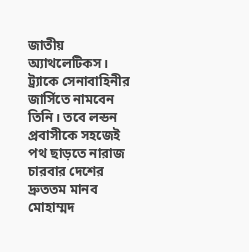জাতীয় অ্যাথলেটিকস। ট্র্যাকে সেনাবাহিনীর জার্সিতে নামবেন তিনি। তবে লন্ডন প্রবাসীকে সহজেই পথ ছাড়তে নারাজ চারবার দেশের দ্রুততম মানব মোহাম্মদ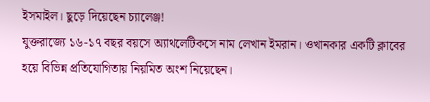ইসমাইল। ছুড়ে দিয়েছেন চ্যালেঞ্জ!
যুক্তরাজ্যে ১৬-১৭ বছর বয়সে অ্যাথলেটিকসে নাম লেখান ইমরান। ওখানকার একটি ক্লাবের হয়ে বিভিন্ন প্রতিযোগিতায় নিয়মিত অংশ নিয়েছেন।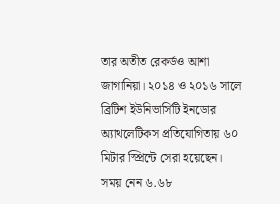তার অতীত রেকর্ডও আশা জাগানিয়া। ২০১৪ ও ২০১৬ সালে ব্রিটিশ ইউনিভার্সিটি ইনডোর অ্যাথলেটিকস প্রতিযোগিতায় ৬০ মিটার স্প্রিন্টে সেরা হয়েছেন। সময় নেন ৬.৬৮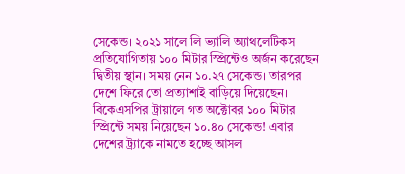সেকেন্ড। ২০২১ সালে লি ভ্যালি অ্যাথলেটিকস প্রতিযোগিতায় ১০০ মিটার স্প্রিন্টেও অর্জন করেছেন দ্বিতীয় স্থান। সময় নেন ১০.২৭ সেকেন্ড। তারপর দেশে ফিরে তো প্রত্যাশাই বাড়িয়ে দিয়েছেন। বিকেএসপির ট্রায়ালে গত অক্টোবর ১০০ মিটার স্প্রিন্টে সময় নিয়েছেন ১০.৪০ সেকেন্ড! এবার দেশের ট্র্যাকে নামতে হচ্ছে আসল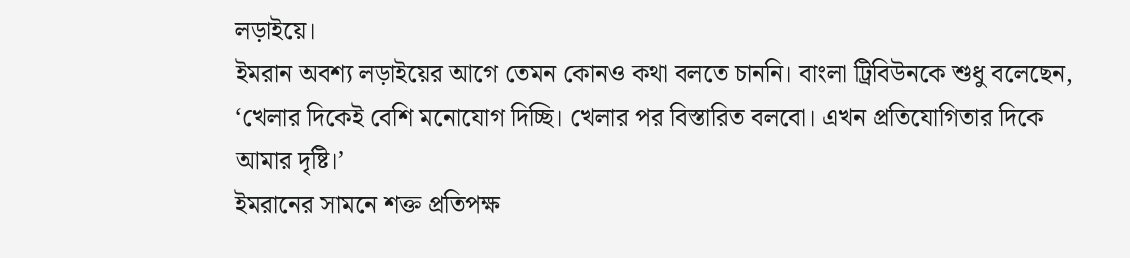লড়াইয়ে।
ইমরান অবশ্য লড়াইয়ের আগে তেমন কোনও কথা বলতে চাননি। বাংলা ট্রিবিউনকে শুধু বলেছেন, ‘খেলার দিকেই বেশি মনোযোগ দিচ্ছি। খেলার পর বিস্তারিত বলবো। এখন প্রতিযোগিতার দিকে আমার দৃষ্টি।’
ইমরানের সামনে শক্ত প্রতিপক্ষ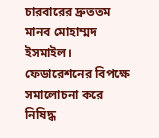চারবারের দ্রুততম মানব মোহাম্মদ ইসমাইল। ফেডারেশনের বিপক্ষে সমালোচনা করে নিষিদ্ধ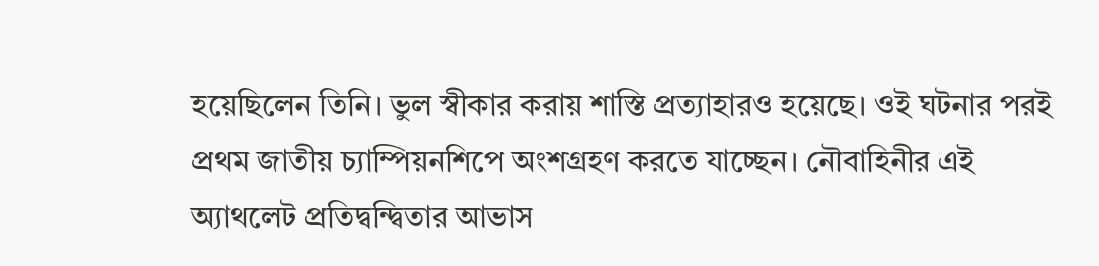হয়েছিলেন তিনি। ভুল স্বীকার করায় শাস্তি প্রত্যাহারও হয়েছে। ওই ঘটনার পরই প্রথম জাতীয় চ্যাম্পিয়নশিপে অংশগ্রহণ করতে যাচ্ছেন। নৌবাহিনীর এই অ্যাথলেট প্রতিদ্বন্দ্বিতার আভাস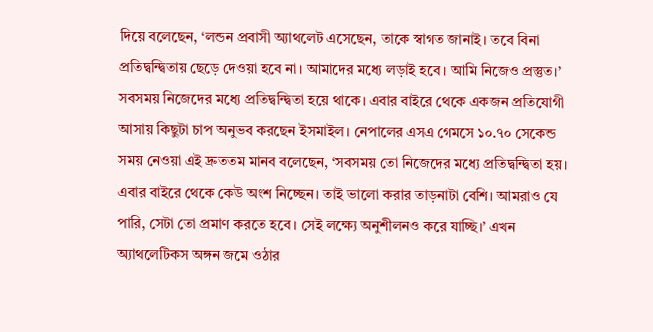দিয়ে বলেছেন, ‘লন্ডন প্রবাসী অ্যাথলেট এসেছেন, তাকে স্বাগত জানাই। তবে বিনা প্রতিদ্বন্দ্বিতায় ছেড়ে দেওয়া হবে না। আমাদের মধ্যে লড়াই হবে। আমি নিজেও প্রস্তুত।’
সবসময় নিজেদের মধ্যে প্রতিদ্বন্দ্বিতা হয়ে থাকে। এবার বাইরে থেকে একজন প্রতিযোগী আসায় কিছুটা চাপ অনুভব করছেন ইসমাইল। নেপালের এসএ গেমসে ১০.৭০ সেকেন্ড সময় নেওয়া এই দ্রুততম মানব বলেছেন, ‘সবসময় তো নিজেদের মধ্যে প্রতিদ্বন্দ্বিতা হয়। এবার বাইরে থেকে কেউ অংশ নিচ্ছেন। তাই ভালো করার তাড়নাটা বেশি। আমরাও যে পারি, সেটা তো প্রমাণ করতে হবে। সেই লক্ষ্যে অনুশীলনও করে যাচ্ছি।’ এখন অ্যাথলেটিকস অঙ্গন জমে ওঠার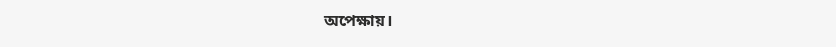অপেক্ষায়।